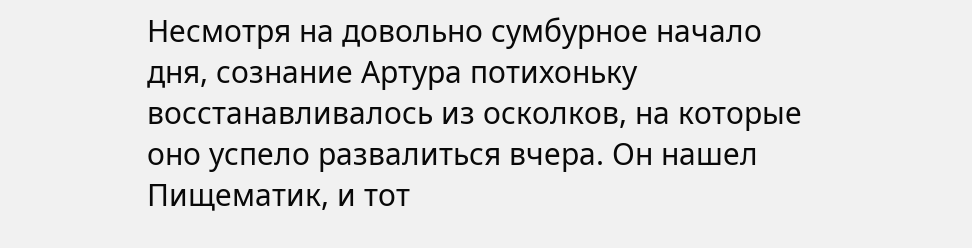Несмотря на довольно сумбурное начало дня, сознание Артура потихоньку восстанавливалось из осколков, на которые оно успело развалиться вчера. Он нашел Пищематик, и тот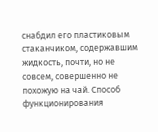снабдил его пластиковым стаканчиком, содержавшим жидкость, почти, но не совсем, совершенно не похожую на чай. Способ функционирования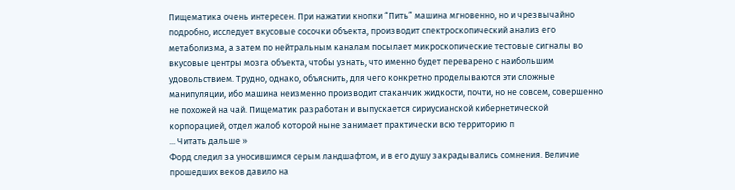Пищематика очень интересен. При нажатии кнопки “Пить” машина мгновенно, но и чрезвычайно подробно, исследует вкусовые сосочки объекта, производит спектроскопический анализ его метаболизма, а затем по нейтральным каналам посылает микроскопические тестовые сигналы во вкусовые центры мозга объекта, чтобы узнать, что именно будет переварено с наибольшим удовольствием. Трудно, однако, объяснить, для чего конкретно проделываются эти сложные манипуляции, ибо машина неизменно производит стаканчик жидкости, почти, но не совсем, совершенно не похожей на чай. Пищематик разработан и выпускается сириусианской кибернетической корпорацией, отдел жалоб которой ныне занимает практически всю территорию п
... Читать дальше »
Форд следил за уносившимся серым ландшафтом, и в его душу закрадывались сомнения. Величие прошедших веков давило на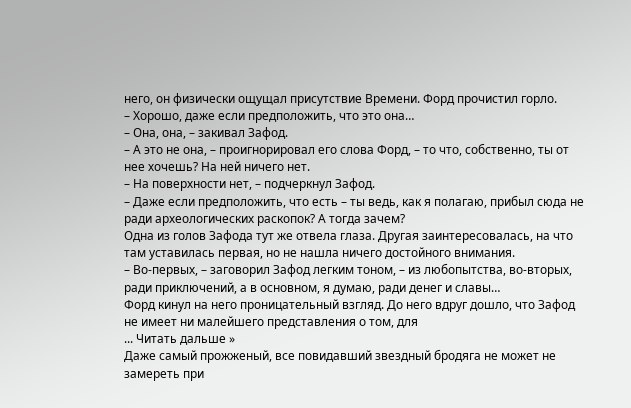него, он физически ощущал присутствие Времени. Форд прочистил горло.
– Хорошо, даже если предположить, что это она…
– Она, она, – закивал Зафод.
– А это не она, – проигнорировал его слова Форд, – то что, собственно, ты от нее хочешь? На ней ничего нет.
– На поверхности нет, – подчеркнул Зафод.
– Даже если предположить, что есть – ты ведь, как я полагаю, прибыл сюда не ради археологических раскопок? А тогда зачем?
Одна из голов Зафода тут же отвела глаза. Другая заинтересовалась, на что там уставилась первая, но не нашла ничего достойного внимания.
– Во-первых, – заговорил Зафод легким тоном, – из любопытства, во-вторых, ради приключений, а в основном, я думаю, ради денег и славы…
Форд кинул на него проницательный взгляд. До него вдруг дошло, что Зафод не имеет ни малейшего представления о том, для
... Читать дальше »
Даже самый прожженый, все повидавший звездный бродяга не может не замереть при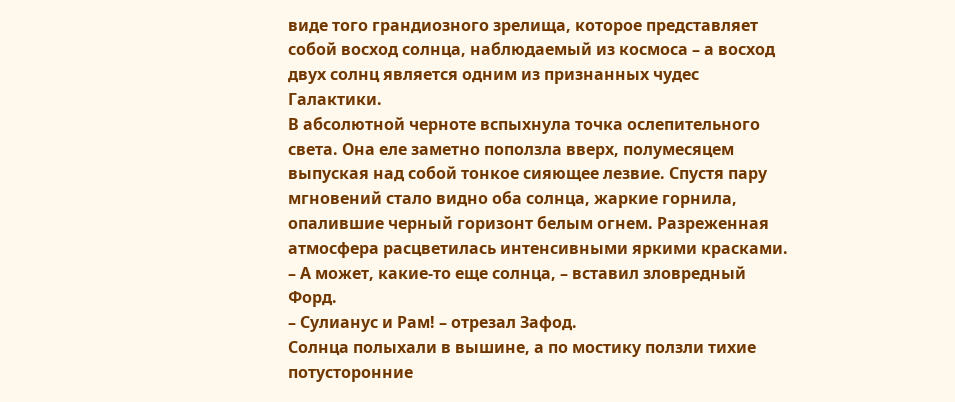виде того грандиозного зрелища, которое представляет собой восход солнца, наблюдаемый из космоса – а восход двух солнц является одним из признанных чудес Галактики.
В абсолютной черноте вспыхнула точка ослепительного света. Она еле заметно поползла вверх, полумесяцем выпуская над собой тонкое сияющее лезвие. Спустя пару мгновений стало видно оба солнца, жаркие горнила, опалившие черный горизонт белым огнем. Разреженная атмосфера расцветилась интенсивными яркими красками.
– А может, какие-то еще солнца, – вставил зловредный Форд.
– Сулианус и Рам! – отрезал Зафод.
Солнца полыхали в вышине, а по мостику ползли тихие потусторонние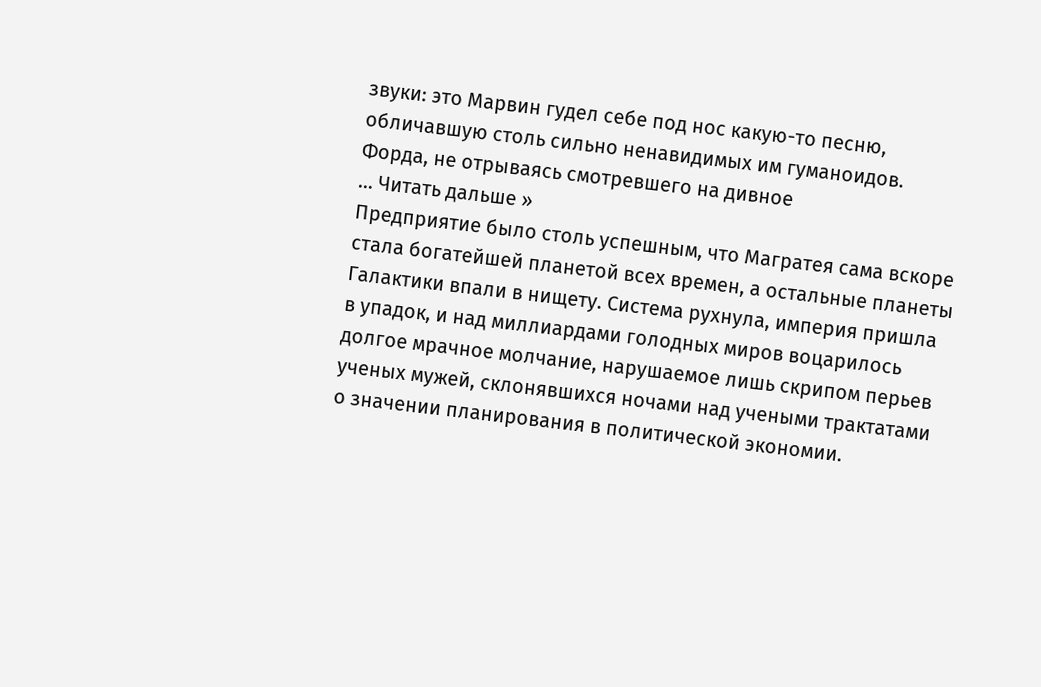звуки: это Марвин гудел себе под нос какую-то песню, обличавшую столь сильно ненавидимых им гуманоидов.
Форда, не отрываясь смотревшего на дивное
... Читать дальше »
Предприятие было столь успешным, что Магратея сама вскоре стала богатейшей планетой всех времен, а остальные планеты Галактики впали в нищету. Система рухнула, империя пришла в упадок, и над миллиардами голодных миров воцарилось долгое мрачное молчание, нарушаемое лишь скрипом перьев ученых мужей, склонявшихся ночами над учеными трактатами о значении планирования в политической экономии.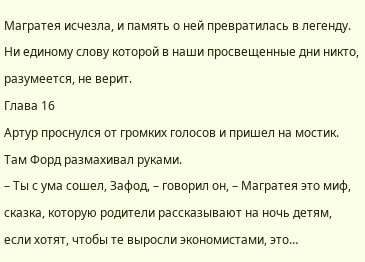Магратея исчезла, и память о ней превратилась в легенду.
Ни единому слову которой в наши просвещенные дни никто, разумеется, не верит.
Глава 16
Артур проснулся от громких голосов и пришел на мостик. Там Форд размахивал руками.
– Ты с ума сошел, Зафод, – говорил он, – Магратея это миф, сказка, которую родители рассказывают на ночь детям, если хотят, чтобы те выросли экономистами, это…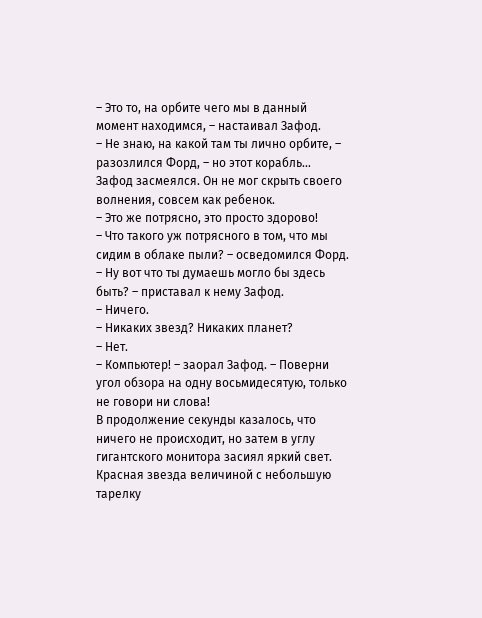– Это то, на орбите чего мы в данный момент находимся, – настаивал Зафод.
– Не знаю, на какой там ты лично орбите, – разозлился Форд, – но этот корабль…
Зафод засмеялся. Он не мог скрыть своего волнения, совсем как ребенок.
– Это же потрясно, это просто здорово!
– Что такого уж потрясного в том, что мы сидим в облаке пыли? – осведомился Форд.
– Ну вот что ты думаешь могло бы здесь быть? – приставал к нему Зафод.
– Ничего.
– Никаких звезд? Никаких планет?
– Нет.
– Компьютер! – заорал Зафод. – Поверни угол обзора на одну восьмидесятую, только не говори ни слова!
В продолжение секунды казалось, что ничего не происходит, но затем в углу гигантского монитора засиял яркий свет. Красная звезда величиной с небольшую тарелку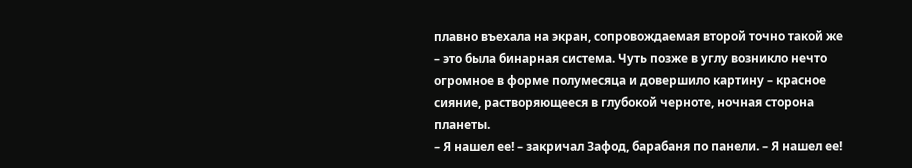плавно въехала на экран, сопровождаемая второй точно такой же – это была бинарная система. Чуть позже в углу возникло нечто огромное в форме полумесяца и довершило картину – красное сияние, растворяющееся в глубокой черноте, ночная сторона планеты.
– Я нашел ее! – закричал Зафод, барабаня по панели. – Я нашел ее!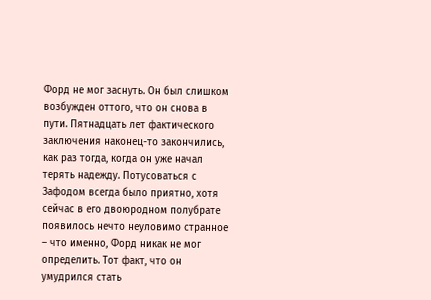Форд не мог заснуть. Он был слишком возбужден оттого, что он снова в пути. Пятнадцать лет фактического заключения наконец-то закончились, как раз тогда, когда он уже начал терять надежду. Потусоваться с Зафодом всегда было приятно, хотя сейчас в его двоюродном полубрате появилось нечто неуловимо странное – что именно, Форд никак не мог определить. Тот факт, что он умудрился стать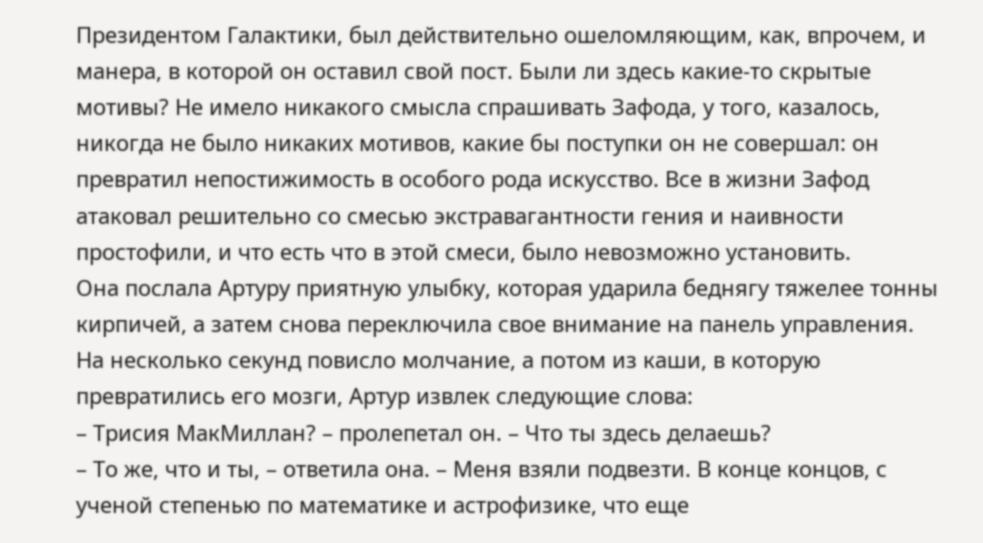Президентом Галактики, был действительно ошеломляющим, как, впрочем, и манера, в которой он оставил свой пост. Были ли здесь какие-то скрытые мотивы? Не имело никакого смысла спрашивать Зафода, у того, казалось, никогда не было никаких мотивов, какие бы поступки он не совершал: он превратил непостижимость в особого рода искусство. Все в жизни Зафод атаковал решительно со смесью экстравагантности гения и наивности простофили, и что есть что в этой смеси, было невозможно установить.
Она послала Артуру приятную улыбку, которая ударила беднягу тяжелее тонны кирпичей, а затем снова переключила свое внимание на панель управления.
На несколько секунд повисло молчание, а потом из каши, в которую превратились его мозги, Артур извлек следующие слова:
– Трисия МакМиллан? – пролепетал он. – Что ты здесь делаешь?
– То же, что и ты, – ответила она. – Меня взяли подвезти. В конце концов, с ученой степенью по математике и астрофизике, что еще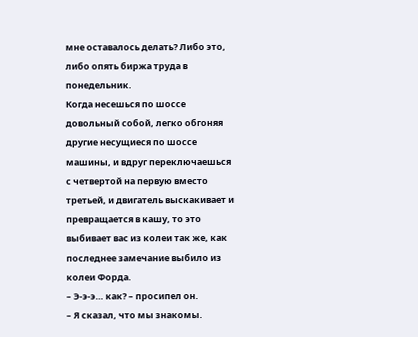мне оставалось делать? Либо это, либо опять биржа труда в понедельник.
Когда несешься по шоссе довольный собой, легко обгоняя другие несущиеся по шоссе машины, и вдруг переключаешься с четвертой на первую вместо третьей, и двигатель выскакивает и превращается в кашу, то это выбивает вас из колеи так же, как последнее замечание выбило из колеи Форда.
– Э-э-э… как? – просипел он.
– Я сказал, что мы знакомы.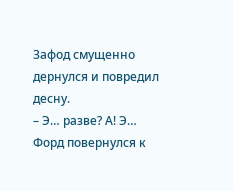Зафод смущенно дернулся и повредил десну.
– Э… разве? А! Э…
Форд повернулся к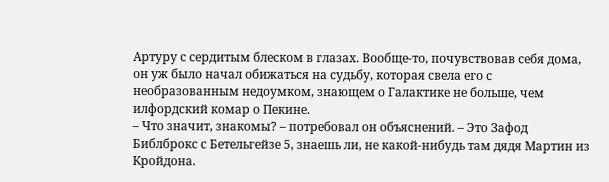Артуру с сердитым блеском в глазах. Вообще-то, почувствовав себя дома, он уж было начал обижаться на судьбу, которая свела его с необразованным недоумком, знающем о Галактике не больше, чем илфордский комар о Пекине.
– Что значит, знакомы? – потребовал он объяснений. – Это Зафод Библброкс с Бетельгейзе 5, знаешь ли, не какой-нибудь там дядя Мартин из Кройдона.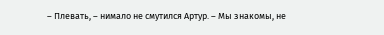– Плевать, – нимало не смутился Артур. – Мы знакомы, не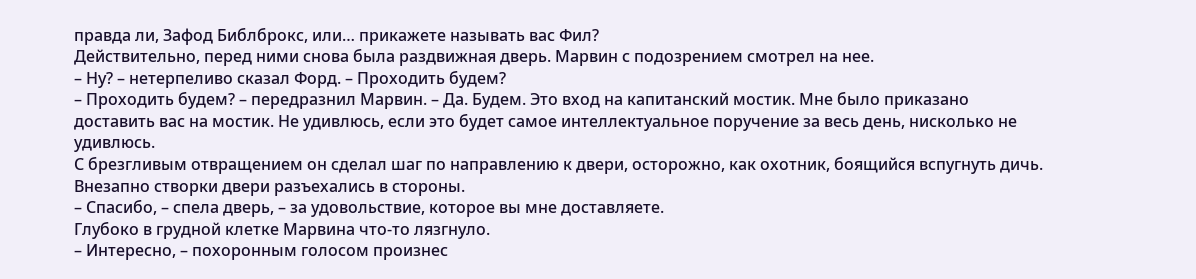правда ли, Зафод Библброкс, или… прикажете называть вас Фил?
Действительно, перед ними снова была раздвижная дверь. Марвин с подозрением смотрел на нее.
– Ну? – нетерпеливо сказал Форд. – Проходить будем?
– Проходить будем? – передразнил Марвин. – Да. Будем. Это вход на капитанский мостик. Мне было приказано доставить вас на мостик. Не удивлюсь, если это будет самое интеллектуальное поручение за весь день, нисколько не удивлюсь.
С брезгливым отвращением он сделал шаг по направлению к двери, осторожно, как охотник, боящийся вспугнуть дичь. Внезапно створки двери разъехались в стороны.
– Спасибо, – спела дверь, – за удовольствие, которое вы мне доставляете.
Глубоко в грудной клетке Марвина что-то лязгнуло.
– Интересно, – похоронным голосом произнес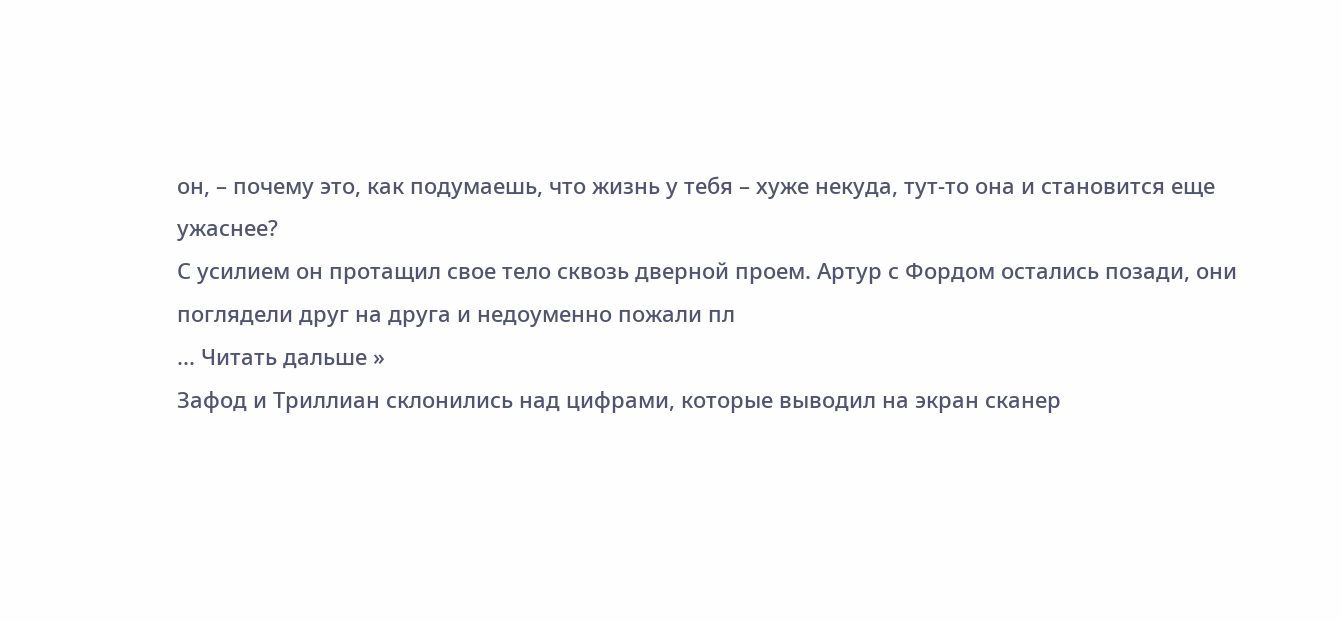он, – почему это, как подумаешь, что жизнь у тебя – хуже некуда, тут-то она и становится еще ужаснее?
С усилием он протащил свое тело сквозь дверной проем. Артур с Фордом остались позади, они поглядели друг на друга и недоуменно пожали пл
... Читать дальше »
Зафод и Триллиан склонились над цифрами, которые выводил на экран сканер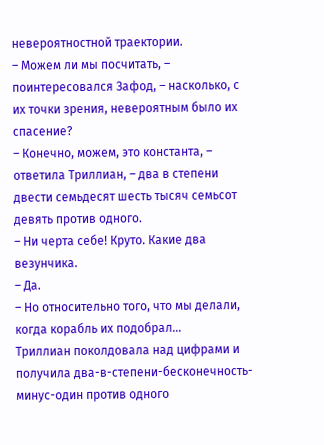невероятностной траектории.
– Можем ли мы посчитать, – поинтересовался Зафод, – насколько, с их точки зрения, невероятным было их спасение?
– Конечно, можем, это константа, – ответила Триллиан, – два в степени двести семьдесят шесть тысяч семьсот девять против одного.
– Ни черта себе! Круто. Какие два везунчика.
– Да.
– Но относительно того, что мы делали, когда корабль их подобрал…
Триллиан поколдовала над цифрами и получила два-в-степени-бесконечность-минус-один против одного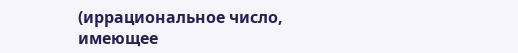(иррациональное число, имеющее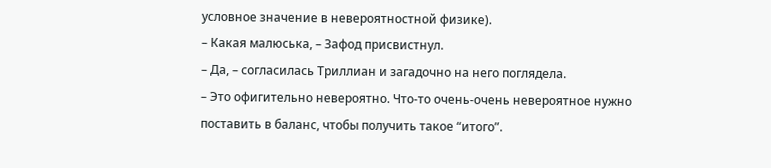условное значение в невероятностной физике).
– Какая малюська, – Зафод присвистнул.
– Да, – согласилась Триллиан и загадочно на него поглядела.
– Это офигительно невероятно. Что-то очень-очень невероятное нужно поставить в баланс, чтобы получить такое “итого”.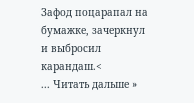Зафод поцарапал на бумажке, зачеркнул и выбросил карандаш.<
... Читать дальше »